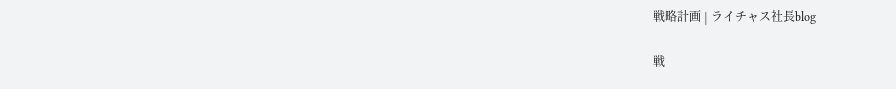戦略計画 | ライチャス社長blog

戦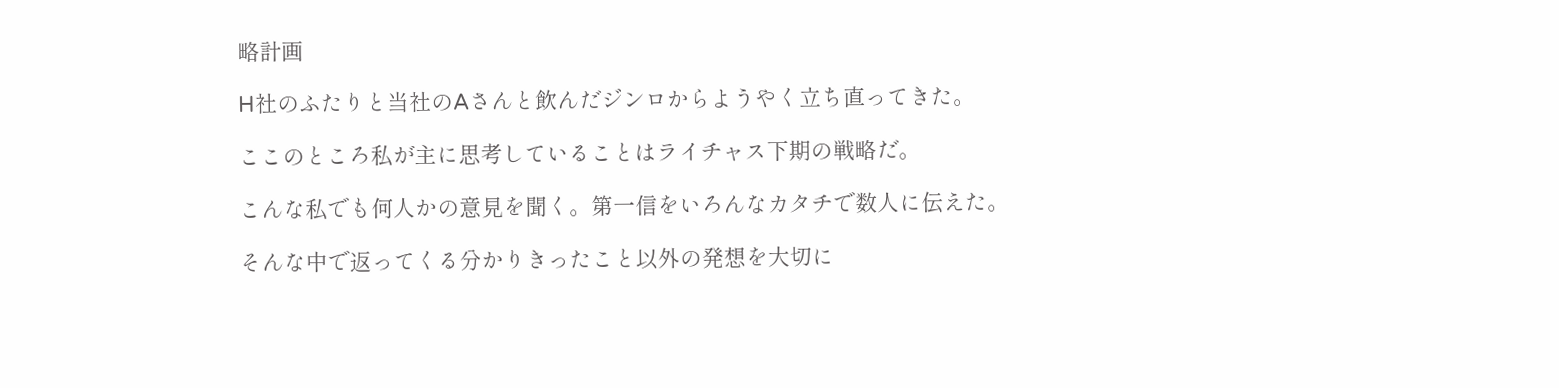略計画

H社のふたりと当社のAさんと飲んだジンロからようやく立ち直ってきた。

ここのところ私が主に思考していることはライチャス下期の戦略だ。

こんな私でも何人かの意見を聞く。第一信をいろんなカタチで数人に伝えた。

そんな中で返ってくる分かりきったこと以外の発想を大切に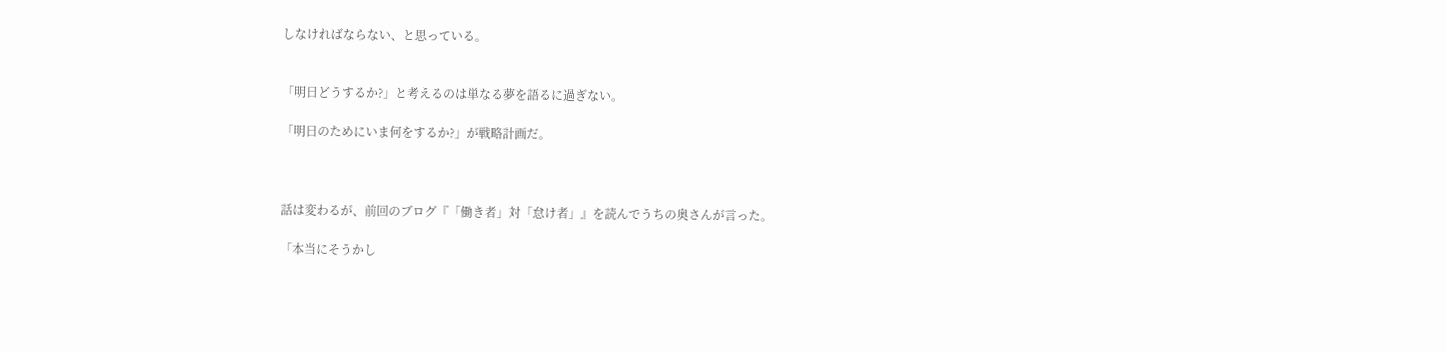しなければならない、と思っている。


「明日どうするか?」と考えるのは単なる夢を語るに過ぎない。

「明日のためにいま何をするか?」が戦略計画だ。



話は変わるが、前回のブログ『「働き者」対「怠け者」』を読んでうちの奥さんが言った。

「本当にそうかし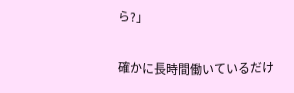ら?」

確かに長時間働いているだけ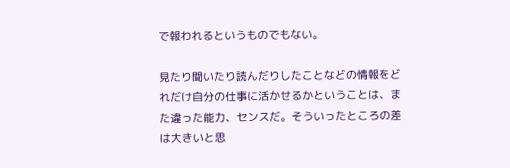で報われるというものでもない。

見たり聞いたり読んだりしたことなどの情報をどれだけ自分の仕事に活かせるかということは、また違った能力、センスだ。そういったところの差は大きいと思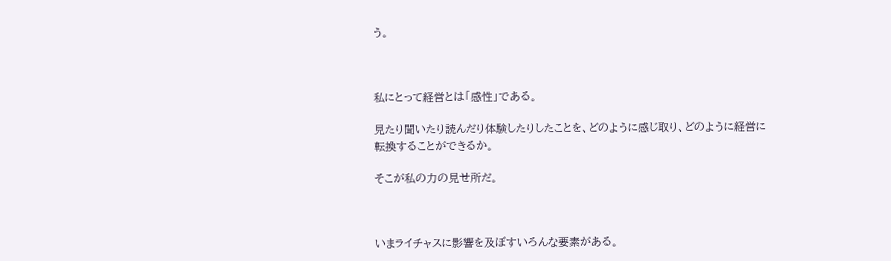う。



私にとって経営とは「感性」である。

見たり聞いたり読んだり体験したりしたことを、どのように感じ取り、どのように経営に転換することができるか。

そこが私の力の見せ所だ。



いまライチャスに影響を及ぼすいろんな要素がある。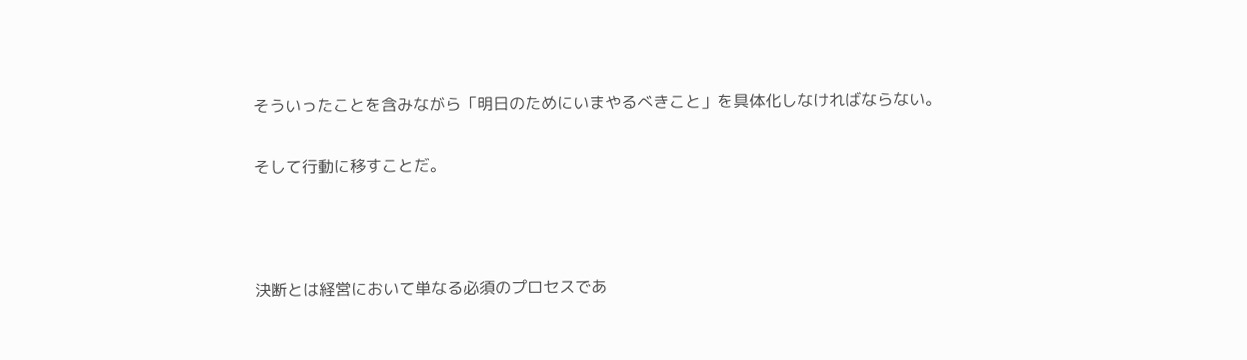そういったことを含みながら「明日のためにいまやるべきこと」を具体化しなければならない。

そして行動に移すことだ。



決断とは経営において単なる必須のプロセスであ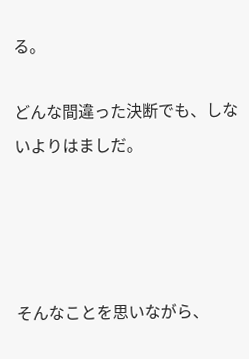る。

どんな間違った決断でも、しないよりはましだ。




そんなことを思いながら、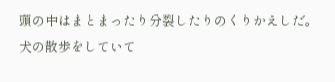頭の中はまとまったり分裂したりのくりかえしだ。犬の散歩をしていて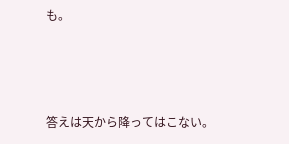も。



答えは天から降ってはこない。